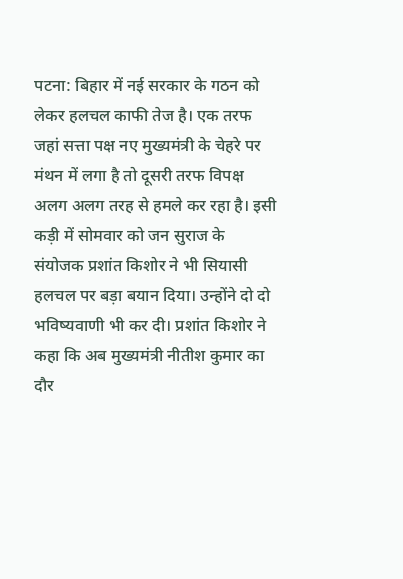पटना: बिहार में नई सरकार के गठन को लेकर हलचल काफी तेज है। एक तरफ जहां सत्ता पक्ष नए मुख्यमंत्री के चेहरे पर मंथन में लगा है तो दूसरी तरफ विपक्ष अलग अलग तरह से हमले कर रहा है। इसी कड़ी में सोमवार को जन सुराज के संयोजक प्रशांत किशोर ने भी सियासी हलचल पर बड़ा बयान दिया। उन्होंने दो दो भविष्यवाणी भी कर दी। प्रशांत किशोर ने कहा कि अब मुख्यमंत्री नीतीश कुमार का दौर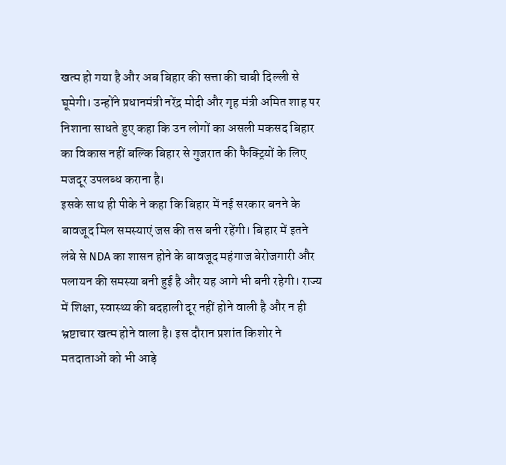खत्म हो गया है और अब बिहार की सत्ता की चाबी दिल्ली से घूमेगी। उन्होंने प्रधानमंत्री नरेंद्र मोदी और गृह मंत्री अमित शाह पर निशाना साधते हुए कहा कि उन लोगों का असली मकसद बिहार का विकास नहीं बल्कि बिहार से गुजरात की फैक्ट्रियों के लिए मजदूर उपलब्ध कराना है।
इसके साथ ही पीके ने कहा कि बिहार में नई सरकार बनने के बावजूद मिल समस्याएं जस की तस बनी रहेंगी। बिहार में इतने लंबे से NDA का शासन होने के बावजूद महंगाज बेरोजगारी और पलायन की समस्या बनी हुई है और यह आगे भी बनी रहेगी। राज्य में शिक्षा, स्वास्थ्य की बदहाली दूर नहीं होने वाली है और न ही भ्रष्टाचार खत्म होने वाला है। इस दौरान प्रशांत किशोर ने मतदाताओं को भी आड़े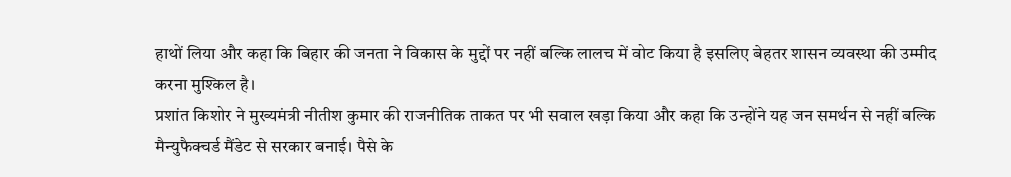हाथों लिया और कहा कि बिहार की जनता ने विकास के मुद्दों पर नहीं बल्कि लालच में वोट किया है इसलिए बेहतर शासन व्यवस्था की उम्मीद करना मुश्किल है।
प्रशांत किशोर ने मुख्यमंत्री नीतीश कुमार की राजनीतिक ताकत पर भी सवाल खड़ा किया और कहा कि उन्होंने यह जन समर्थन से नहीं बल्कि मैन्युफैक्चर्ड मैंडेट से सरकार बनाई। पैसे के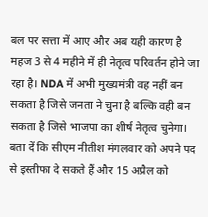बल पर सत्ता में आए और अब यही कारण है महज 3 से 4 महीने में ही नेतृत्व परिवर्तन होने जा रहा है। NDA में अभी मुख्यमंत्री वह नहीं बन सकता है जिसे जनता ने चुना है बल्कि वही बन सकता है जिसे भाजपा का शीर्ष नेतृत्व चुनेगा। बता दें कि सीएम नीतीश मंगलवार को अपने पद से इस्तीफा दे सकते हैं और 15 अप्रैल को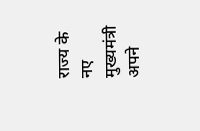राज्य के नए मुख्यमंत्री अपने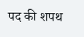पद की शपथ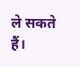ले सकते हैं।